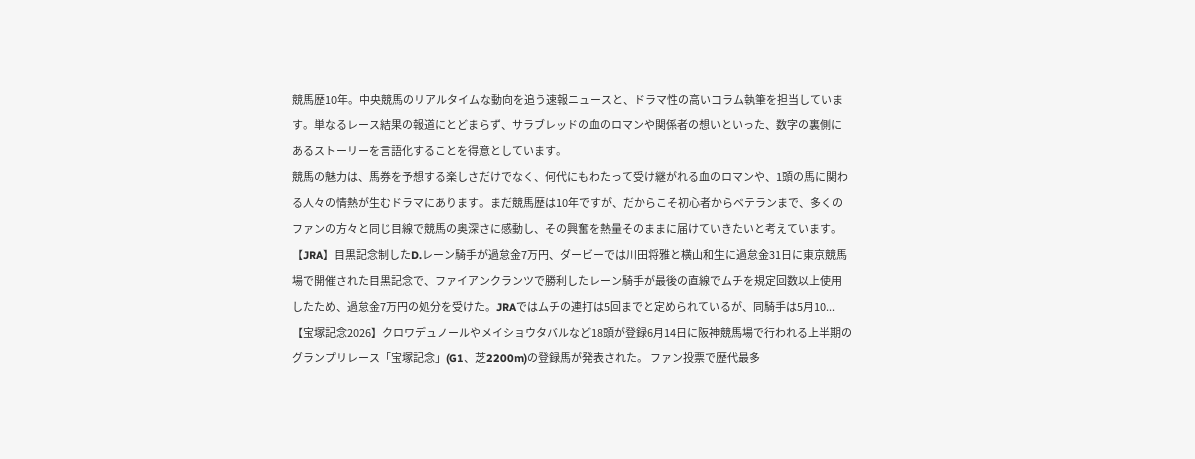競馬歴10年。中央競馬のリアルタイムな動向を追う速報ニュースと、ドラマ性の高いコラム執筆を担当しています。単なるレース結果の報道にとどまらず、サラブレッドの血のロマンや関係者の想いといった、数字の裏側にあるストーリーを言語化することを得意としています。
競馬の魅力は、馬券を予想する楽しさだけでなく、何代にもわたって受け継がれる血のロマンや、1頭の馬に関わる人々の情熱が生むドラマにあります。まだ競馬歴は10年ですが、だからこそ初心者からベテランまで、多くのファンの方々と同じ目線で競馬の奥深さに感動し、その興奮を熱量そのままに届けていきたいと考えています。
【JRA】目黒記念制したD.レーン騎手が過怠金7万円、ダービーでは川田将雅と横山和生に過怠金31日に東京競馬場で開催された目黒記念で、ファイアンクランツで勝利したレーン騎手が最後の直線でムチを規定回数以上使用したため、過怠金7万円の処分を受けた。JRAではムチの連打は5回までと定められているが、同騎手は5月10...
【宝塚記念2026】クロワデュノールやメイショウタバルなど18頭が登録6月14日に阪神競馬場で行われる上半期のグランプリレース「宝塚記念」(G1、芝2200m)の登録馬が発表された。 ファン投票で歴代最多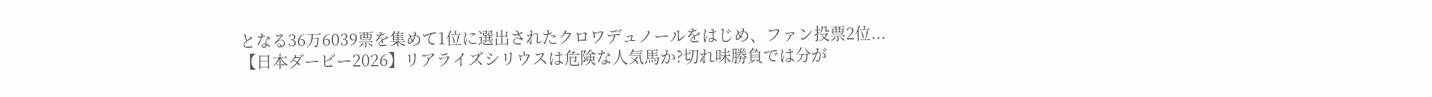となる36万6039票を集めて1位に選出されたクロワデュノールをはじめ、ファン投票2位...
【日本ダービー2026】リアライズシリウスは危険な人気馬か?切れ味勝負では分が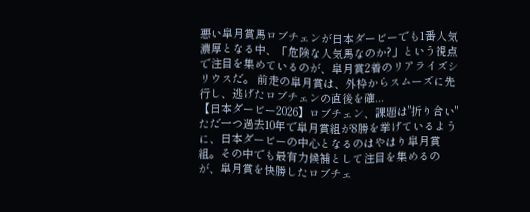悪い皐月賞馬ロブチェンが日本ダービーでも1番人気濃厚となる中、「危険な人気馬なのか?」という視点で注目を集めているのが、皐月賞2着のリアライズシリウスだ。 前走の皐月賞は、外枠からスムーズに先行し、逃げたロブチェンの直後を確...
【日本ダービー2026】ロブチェン、課題は"折り合い"ただ一つ過去10年で皐月賞組が8勝を挙げているように、日本ダービーの中心となるのはやはり皐月賞組。その中でも最有力候補として注目を集めるのが、皐月賞を快勝したロブチェ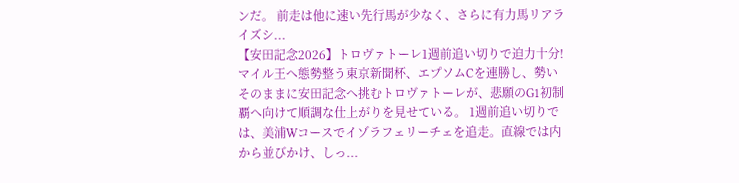ンだ。 前走は他に速い先行馬が少なく、さらに有力馬リアライズシ...
【安田記念2026】トロヴァトーレ1週前追い切りで迫力十分!マイル王へ態勢整う東京新聞杯、エプソムCを連勝し、勢いそのままに安田記念へ挑むトロヴァトーレが、悲願のG1初制覇へ向けて順調な仕上がりを見せている。 1週前追い切りでは、美浦Wコースでイゾラフェリーチェを追走。直線では内から並びかけ、しっ...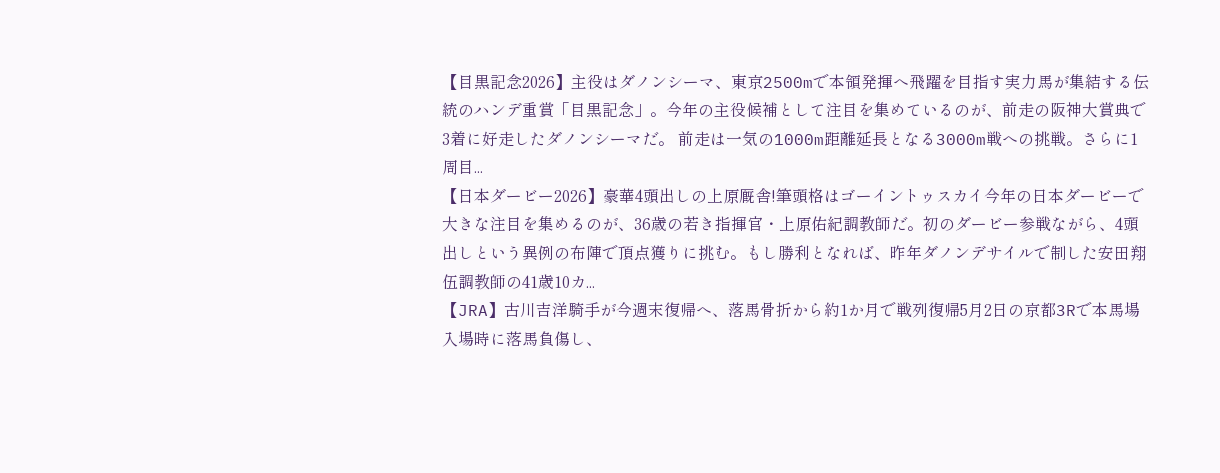【目黒記念2026】主役はダノンシーマ、東京2500mで本領発揮へ飛躍を目指す実力馬が集結する伝統のハンデ重賞「目黒記念」。今年の主役候補として注目を集めているのが、前走の阪神大賞典で3着に好走したダノンシーマだ。 前走は一気の1000m距離延長となる3000m戦への挑戦。さらに1周目...
【日本ダービー2026】豪華4頭出しの上原厩舎!筆頭格はゴーイントゥスカイ今年の日本ダービーで大きな注目を集めるのが、36歳の若き指揮官・上原佑紀調教師だ。初のダービー参戦ながら、4頭出しという異例の布陣で頂点獲りに挑む。もし勝利となれば、昨年ダノンデサイルで制した安田翔伍調教師の41歳10カ...
【JRA】古川吉洋騎手が今週末復帰へ、落馬骨折から約1か月で戦列復帰5月2日の京都3Rで本馬場入場時に落馬負傷し、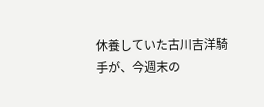休養していた古川吉洋騎手が、今週末の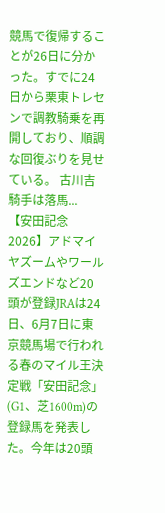競馬で復帰することが26日に分かった。すでに24日から栗東トレセンで調教騎乗を再開しており、順調な回復ぶりを見せている。 古川吉騎手は落馬...
【安田記念2026】アドマイヤズームやワールズエンドなど20頭が登録JRAは24日、6月7日に東京競馬場で行われる春のマイル王決定戦「安田記念」(G1、芝1600m)の登録馬を発表した。今年は20頭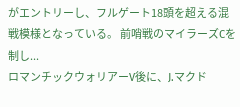がエントリーし、フルゲート18頭を超える混戦模様となっている。 前哨戦のマイラーズCを制し...
ロマンチックウォリアーV後に、J.マクド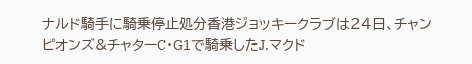ナルド騎手に騎乗停止処分香港ジョッキークラブは24日、チャンピオンズ&チャターC・G1で騎乗したJ.マクド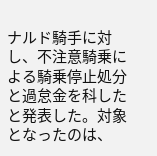ナルド騎手に対し、不注意騎乗による騎乗停止処分と過怠金を科したと発表した。対象となったのは、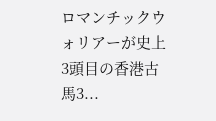ロマンチックウォリアーが史上3頭目の香港古馬3...